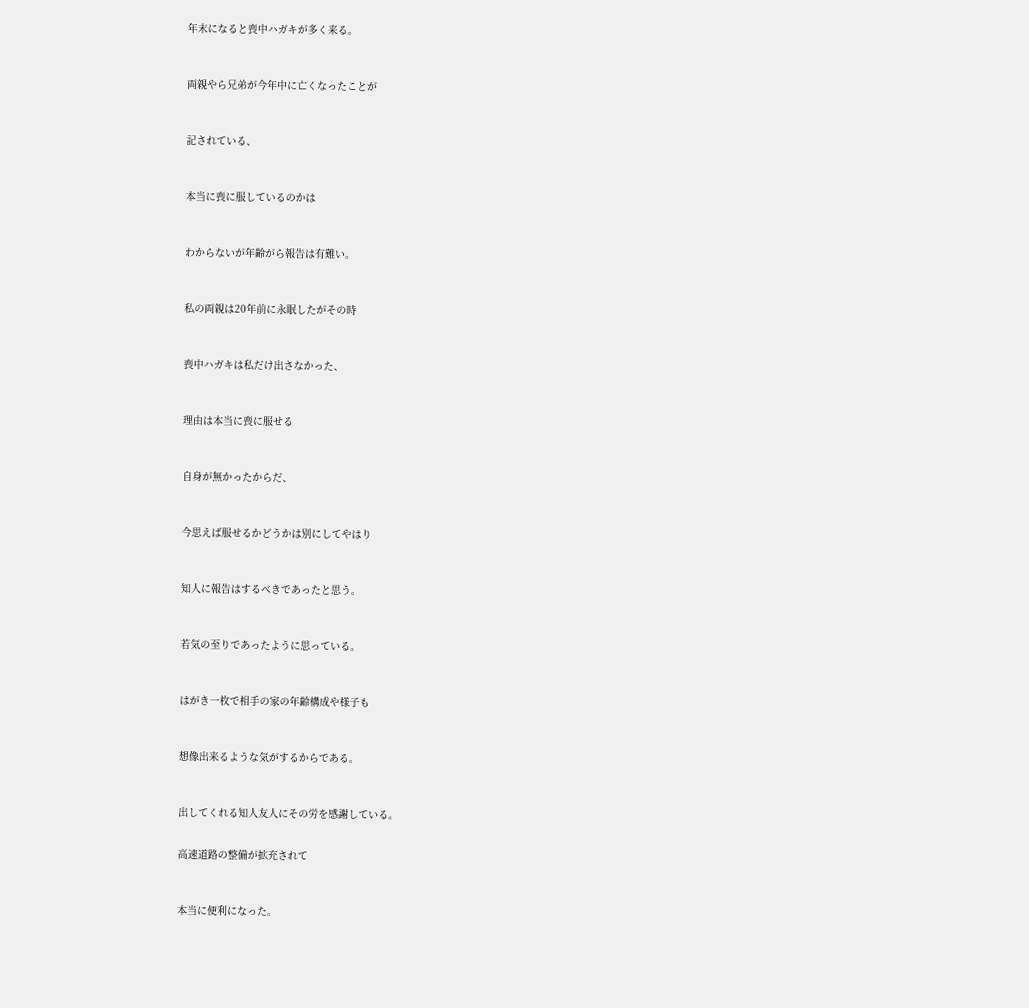年末になると喪中ハガキが多く来る。



両親やら兄弟が今年中に亡くなったことが



記されている、



本当に喪に服しているのかは



わからないが年齢がら報告は有難い。



私の両親は20年前に永眠したがその時



喪中ハガキは私だけ出さなかった、



理由は本当に喪に服せる



自身が無かったからだ、



今思えば服せるかどうかは別にしてやはり



知人に報告はするべきであったと思う。



若気の至りであったように思っている。



はがき一枚で相手の家の年齢構成や様子も



想像出来るような気がするからである。



出してくれる知人友人にその労を感謝している。


高速道路の整備が拡充されて



本当に便利になった。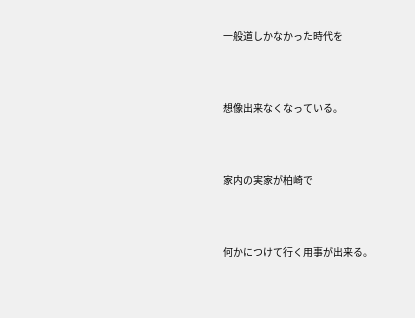一般道しかなかった時代を



想像出来なくなっている。



家内の実家が柏崎で



何かにつけて行く用事が出来る。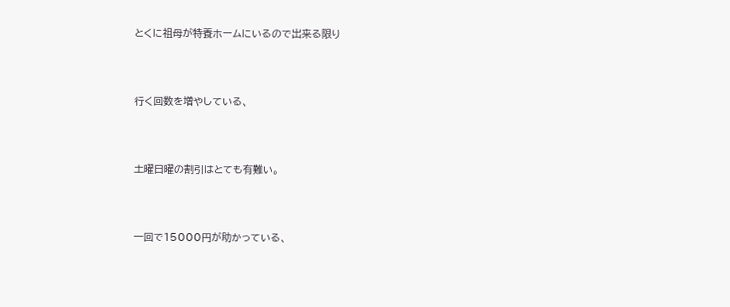とくに祖母が特養ホームにいるので出来る限り



行く回数を増やしている、



土曜日曜の割引はとても有難い。



一回で15000円が助かっている、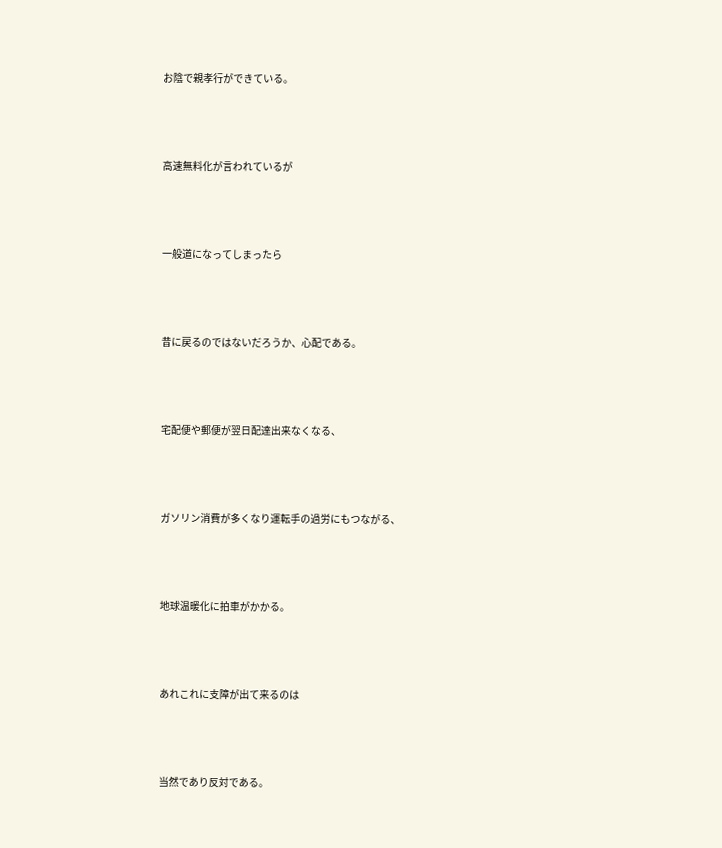お陰で親孝行ができている。



高速無料化が言われているが



一般道になってしまったら



昔に戻るのではないだろうか、心配である。



宅配便や郵便が翌日配達出来なくなる、



ガソリン消費が多くなり運転手の過労にもつながる、



地球温暖化に拍車がかかる。



あれこれに支障が出て来るのは



当然であり反対である。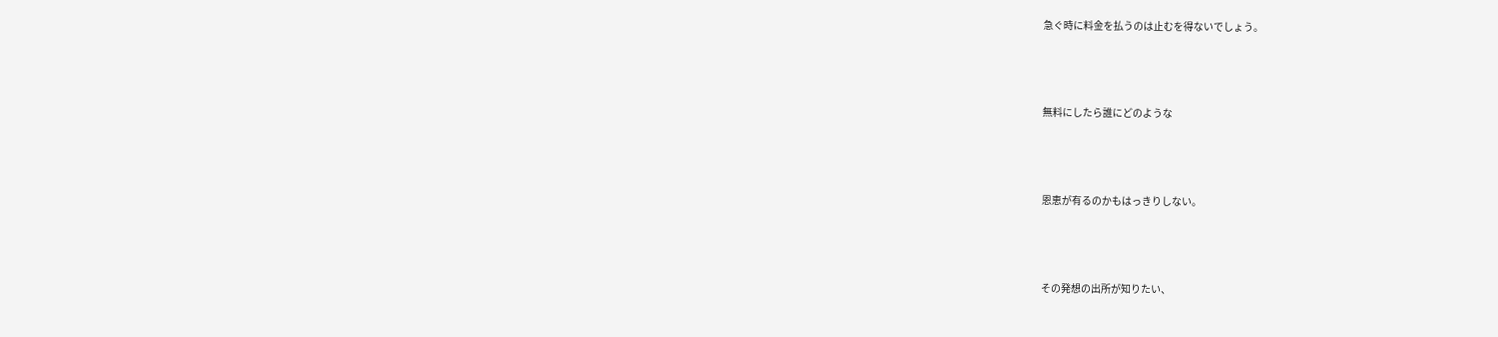急ぐ時に料金を払うのは止むを得ないでしょう。



無料にしたら誰にどのような



恩恵が有るのかもはっきりしない。



その発想の出所が知りたい、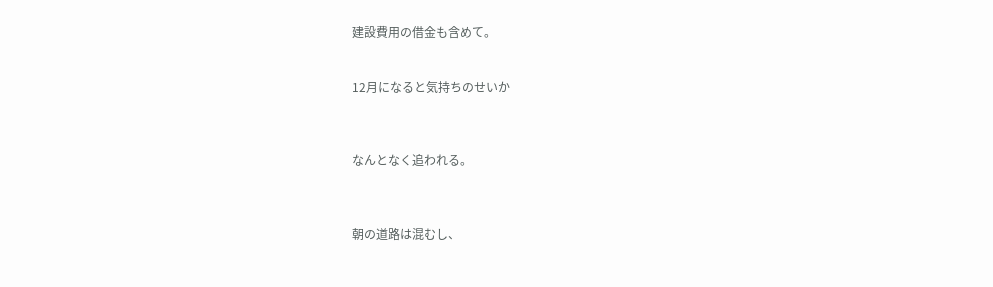建設費用の借金も含めて。


12月になると気持ちのせいか



なんとなく追われる。



朝の道路は混むし、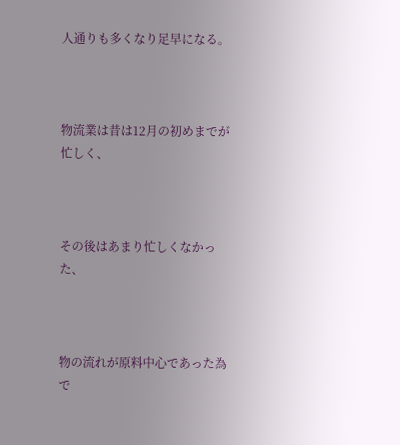人通りも多くなり足早になる。



物流業は昔は12月の初めまでが忙しく、



その後はあまり忙しくなかった、



物の流れが原料中心であった為で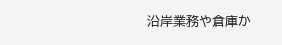沿岸業務や倉庫か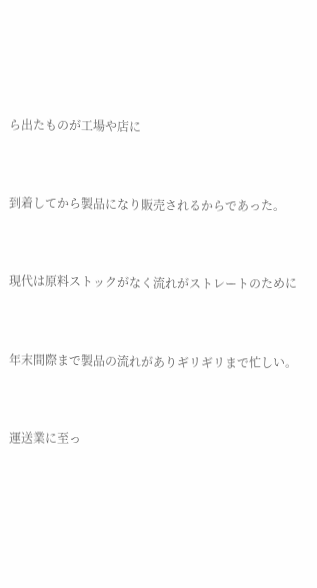ら出たものが工場や店に



到着してから製品になり販売されるからであった。



現代は原料ストックがなく流れがストレートのために



年末間際まで製品の流れがありギリギリまで忙しい。



運送業に至っ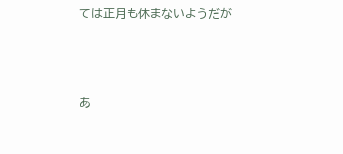ては正月も休まないようだが



あ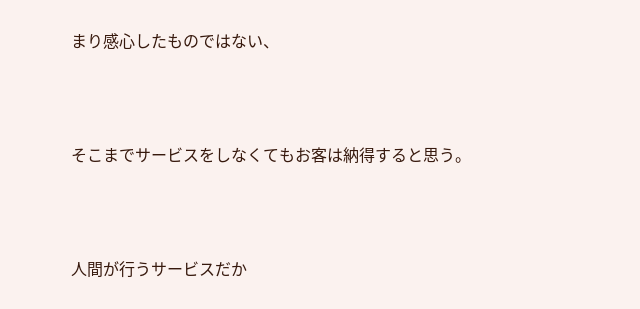まり感心したものではない、



そこまでサービスをしなくてもお客は納得すると思う。



人間が行うサービスだか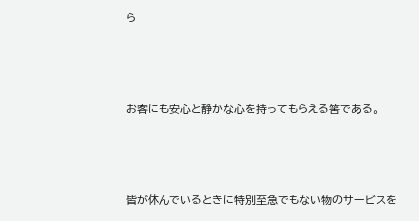ら



お客にも安心と静かな心を持ってもらえる筈である。



皆が休んでいるときに特別至急でもない物のサービスを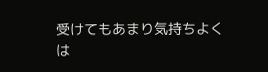受けてもあまり気持ちよくは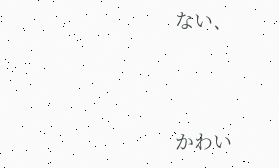ない、



かわい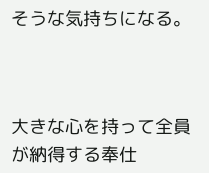そうな気持ちになる。



大きな心を持って全員が納得する奉仕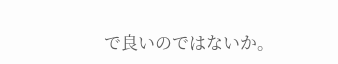で良いのではないか。